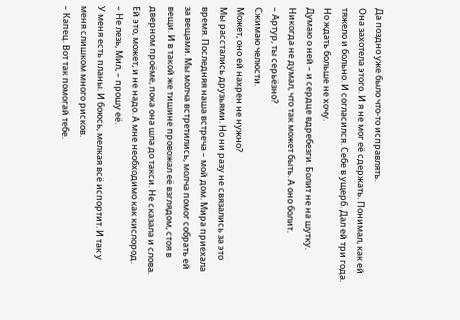Да поздно уже было что-то исправлять.
Она захотела этого. И я не мог её сдержать. Понимал, как ей тяжело и больно. И согласился. Себе в ущерб. Дал ей три года.
Но ждать больше не хочу.
Думаю о ней – и сердце вдребезги. Болит не на шутку. Никогда не думал, что так может быть. А оно болит.
– Артур, ты серьёзно?
Сжимаю челюсти.
Может, оно ей нахрен не нужно?
Мы расстались друзьями. Но ни разу не связались за это время. Последняя наша встреча – мой дом. Мира приехала за вещами. Мы молча встретились, молча помог собрать ей вещи. И в такой же тишине провожал её взглядом, стоя в дверном проёме, пока она шла до такси. Не сказала и слова.
Ей это, может, и не надо. А мне необходимо как кислород.
– Не лезь, Мил, – прошу её.
У меня есть планы. И боюсь, мелкая всё испортит. И так у меня слишком много рисков.
– Капец. Вот так помогай тебе.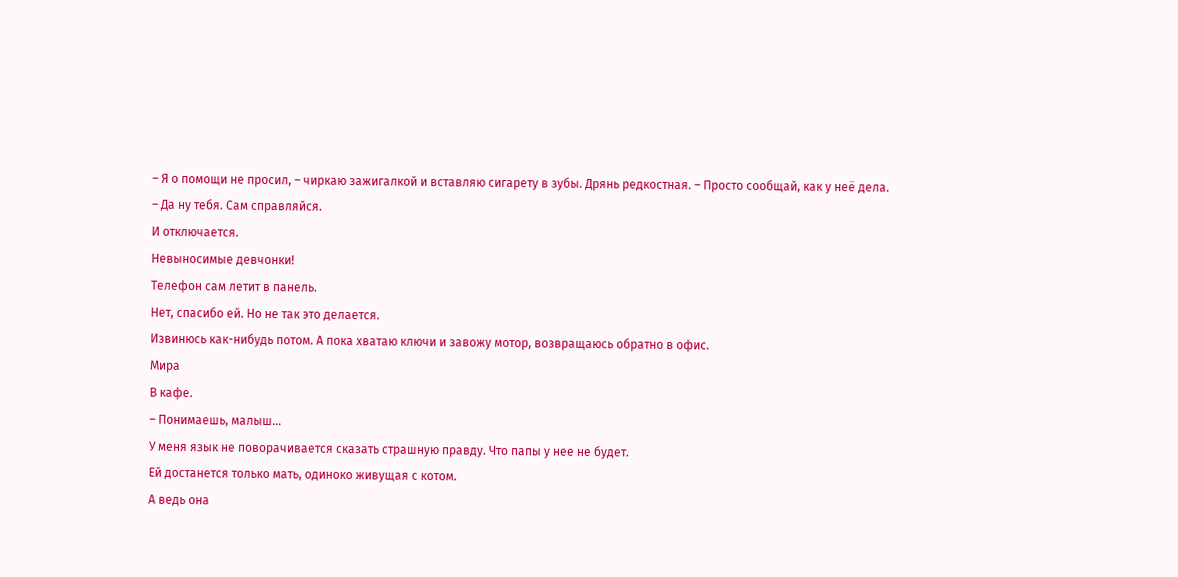– Я о помощи не просил, – чиркаю зажигалкой и вставляю сигарету в зубы. Дрянь редкостная. – Просто сообщай, как у неё дела.
– Да ну тебя. Сам справляйся.
И отключается.
Невыносимые девчонки!
Телефон сам летит в панель.
Нет, спасибо ей. Но не так это делается.
Извинюсь как-нибудь потом. А пока хватаю ключи и завожу мотор, возвращаюсь обратно в офис.
Мира
В кафе.
– Понимаешь, малыш…
У меня язык не поворачивается сказать страшную правду. Что папы у нее не будет.
Ей достанется только мать, одиноко живущая с котом.
А ведь она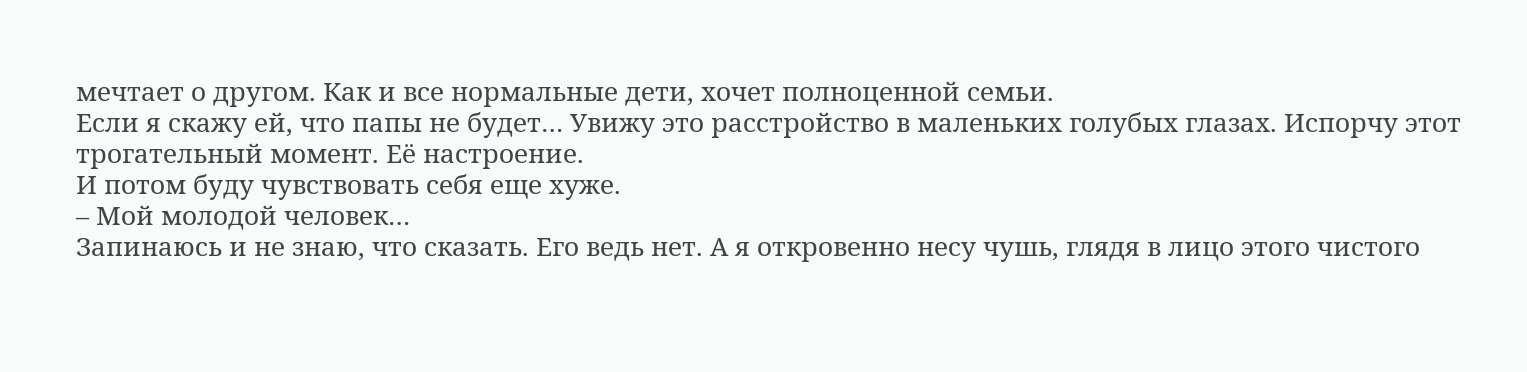мечтает о другом. Как и все нормальные дети, хочет полноценной семьи.
Если я скажу ей, что папы не будет… Увижу это расстройство в маленьких голубых глазах. Испорчу этот трогательный момент. Её настроение.
И потом буду чувствовать себя еще хуже.
– Мой молодой человек…
Запинаюсь и не знаю, что сказать. Его ведь нет. А я откровенно несу чушь, глядя в лицо этого чистого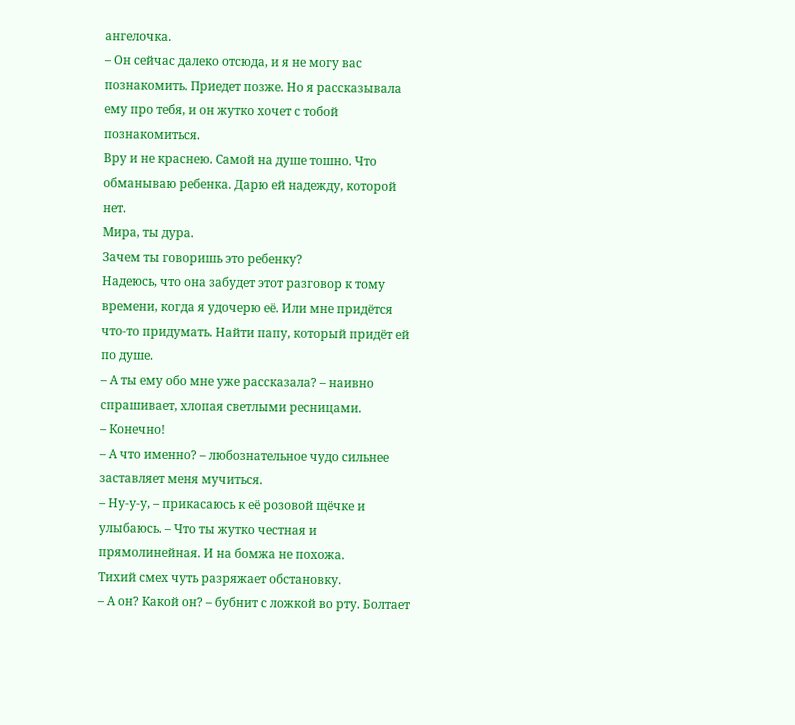ангелочка.
– Он сейчас далеко отсюда, и я не могу вас познакомить. Приедет позже. Но я рассказывала ему про тебя, и он жутко хочет с тобой познакомиться.
Вру и не краснею. Самой на душе тошно. Что обманываю ребенка. Дарю ей надежду, которой нет.
Мира, ты дура.
Зачем ты говоришь это ребенку?
Надеюсь, что она забудет этот разговор к тому времени, когда я удочерю её. Или мне придётся что-то придумать. Найти папу, который придёт ей по душе.
– А ты ему обо мне уже рассказала? – наивно спрашивает, хлопая светлыми ресницами.
– Конечно!
– А что именно? – любознательное чудо сильнее заставляет меня мучиться.
– Ну-у-у, – прикасаюсь к её розовой щёчке и улыбаюсь. – Что ты жутко честная и прямолинейная. И на бомжа не похожа.
Тихий смех чуть разряжает обстановку.
– А он? Какой он? – бубнит с ложкой во рту. Болтает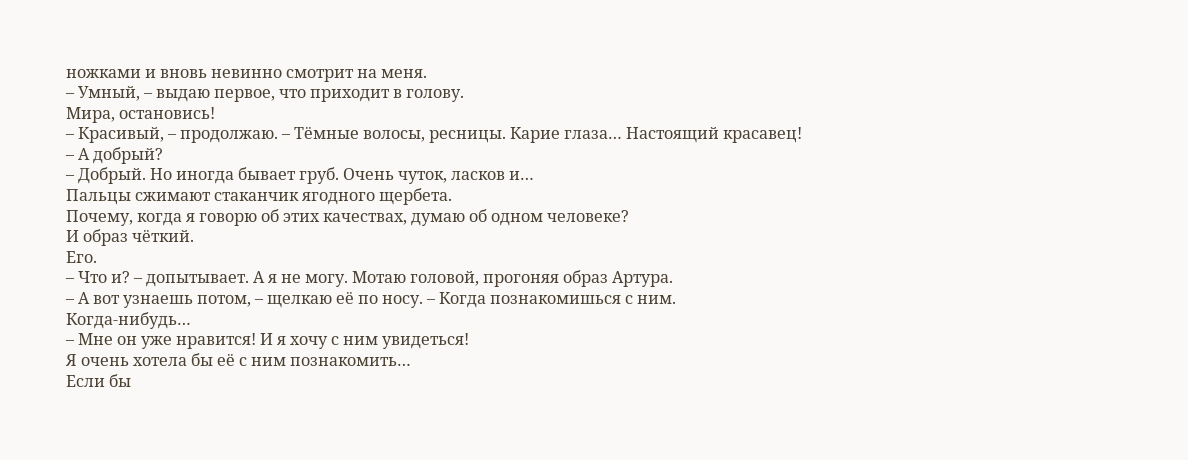ножками и вновь невинно смотрит на меня.
– Умный, – выдаю первое, что приходит в голову.
Мира, остановись!
– Красивый, – продолжаю. – Тёмные волосы, ресницы. Карие глаза… Настоящий красавец!
– А добрый?
– Добрый. Но иногда бывает груб. Очень чуток, ласков и…
Пальцы сжимают стаканчик ягодного щербета.
Почему, когда я говорю об этих качествах, думаю об одном человеке?
И образ чёткий.
Его.
– Что и? – допытывает. А я не могу. Мотаю головой, прогоняя образ Артура.
– А вот узнаешь потом, – щелкаю её по носу. – Когда познакомишься с ним.
Когда-нибудь…
– Мне он уже нравится! И я хочу с ним увидеться!
Я очень хотела бы её с ним познакомить…
Если бы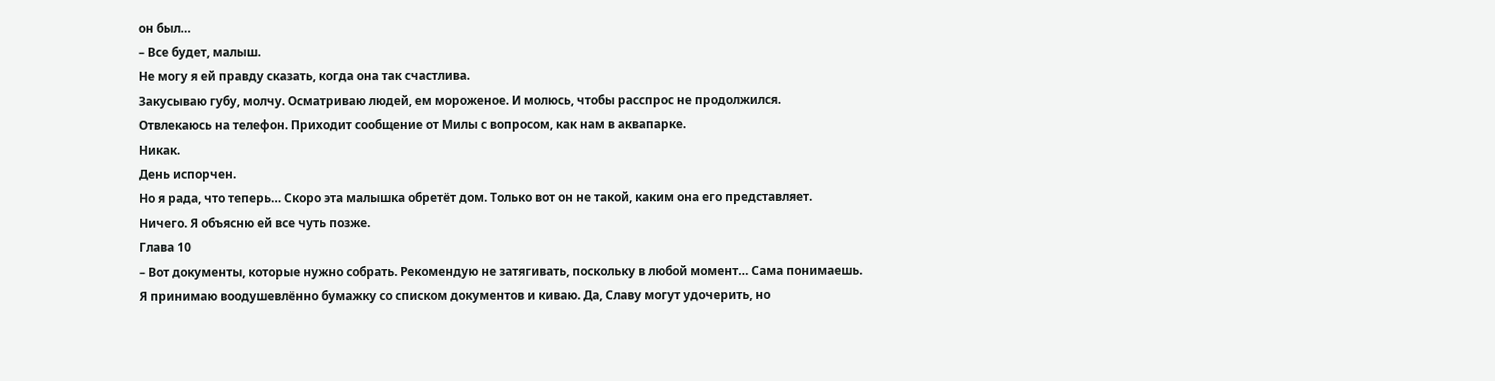он был…
– Все будет, малыш.
Не могу я ей правду сказать, когда она так счастлива.
Закусываю губу, молчу. Осматриваю людей, ем мороженое. И молюсь, чтобы расспрос не продолжился.
Отвлекаюсь на телефон. Приходит сообщение от Милы с вопросом, как нам в аквапарке.
Никак.
День испорчен.
Но я рада, что теперь… Скоро эта малышка обретёт дом. Только вот он не такой, каким она его представляет.
Ничего. Я объясню ей все чуть позже.
Глава 10
– Вот документы, которые нужно собрать. Рекомендую не затягивать, поскольку в любой момент… Сама понимаешь.
Я принимаю воодушевлённо бумажку со списком документов и киваю. Да, Славу могут удочерить, но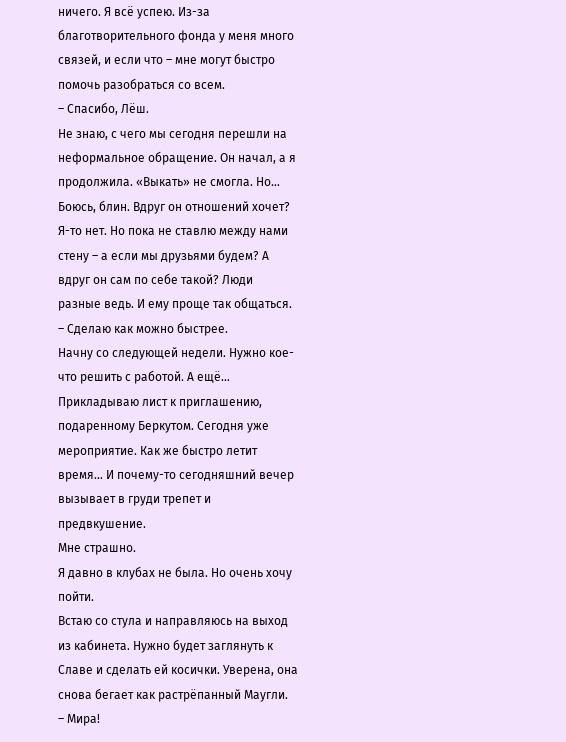ничего. Я всё успею. Из-за благотворительного фонда у меня много связей, и если что – мне могут быстро помочь разобраться со всем.
– Спасибо, Лёш.
Не знаю, с чего мы сегодня перешли на неформальное обращение. Он начал, а я продолжила. «Выкать» не смогла. Но… Боюсь, блин. Вдруг он отношений хочет? Я-то нет. Но пока не ставлю между нами стену – а если мы друзьями будем? А вдруг он сам по себе такой? Люди разные ведь. И ему проще так общаться.
– Сделаю как можно быстрее.
Начну со следующей недели. Нужно кое-что решить с работой. А ещё…
Прикладываю лист к приглашению, подаренному Беркутом. Сегодня уже мероприятие. Как же быстро летит время… И почему-то сегодняшний вечер вызывает в груди трепет и предвкушение.
Мне страшно.
Я давно в клубах не была. Но очень хочу пойти.
Встаю со стула и направляюсь на выход из кабинета. Нужно будет заглянуть к Славе и сделать ей косички. Уверена, она снова бегает как растрёпанный Маугли.
– Мира!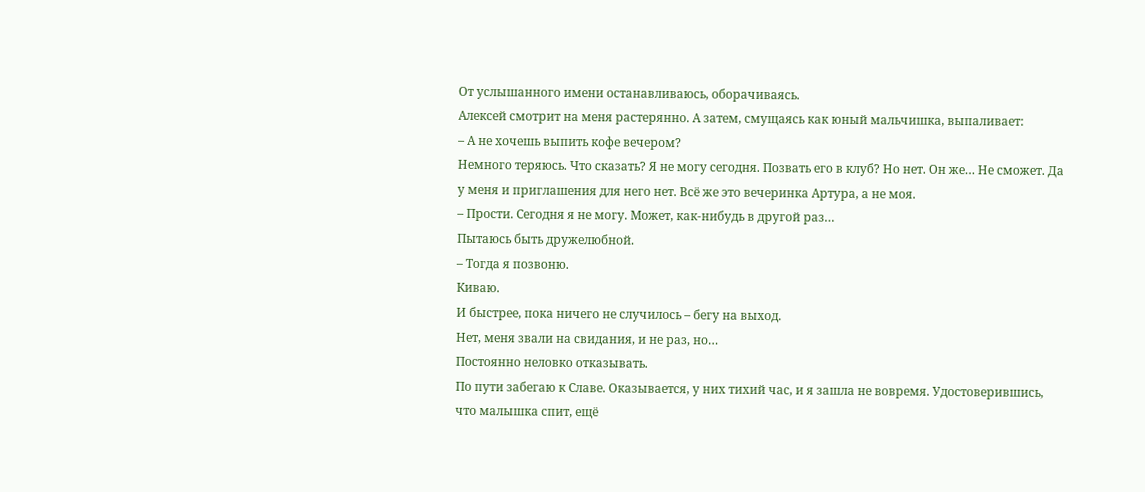От услышанного имени останавливаюсь, оборачиваясь.
Алексей смотрит на меня растерянно. А затем, смущаясь как юный мальчишка, выпаливает:
– А не хочешь выпить кофе вечером?
Немного теряюсь. Что сказать? Я не могу сегодня. Позвать его в клуб? Но нет. Он же… Не сможет. Да у меня и приглашения для него нет. Всё же это вечеринка Артура, а не моя.
– Прости. Сегодня я не могу. Может, как-нибудь в другой раз…
Пытаюсь быть дружелюбной.
– Тогда я позвоню.
Киваю.
И быстрее, пока ничего не случилось – бегу на выход.
Нет, меня звали на свидания, и не раз, но…
Постоянно неловко отказывать.
По пути забегаю к Славе. Оказывается, у них тихий час, и я зашла не вовремя. Удостоверившись, что малышка спит, ещё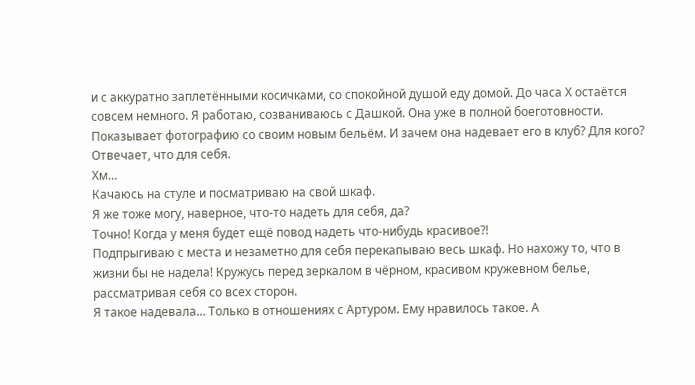и с аккуратно заплетёнными косичками, со спокойной душой еду домой. До часа Х остаётся совсем немного. Я работаю, созваниваюсь с Дашкой. Она уже в полной боеготовности. Показывает фотографию со своим новым бельём. И зачем она надевает его в клуб? Для кого? Отвечает, что для себя.
Хм…
Качаюсь на стуле и посматриваю на свой шкаф.
Я же тоже могу, наверное, что-то надеть для себя, да?
Точно! Когда у меня будет ещё повод надеть что-нибудь красивое?!
Подпрыгиваю с места и незаметно для себя перекапываю весь шкаф. Но нахожу то, что в жизни бы не надела! Кружусь перед зеркалом в чёрном, красивом кружевном белье, рассматривая себя со всех сторон.
Я такое надевала… Только в отношениях с Артуром. Ему нравилось такое. А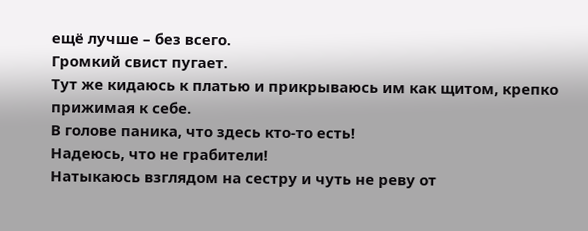ещё лучше – без всего.
Громкий свист пугает.
Тут же кидаюсь к платью и прикрываюсь им как щитом, крепко прижимая к себе.
В голове паника, что здесь кто-то есть!
Надеюсь, что не грабители!
Натыкаюсь взглядом на сестру и чуть не реву от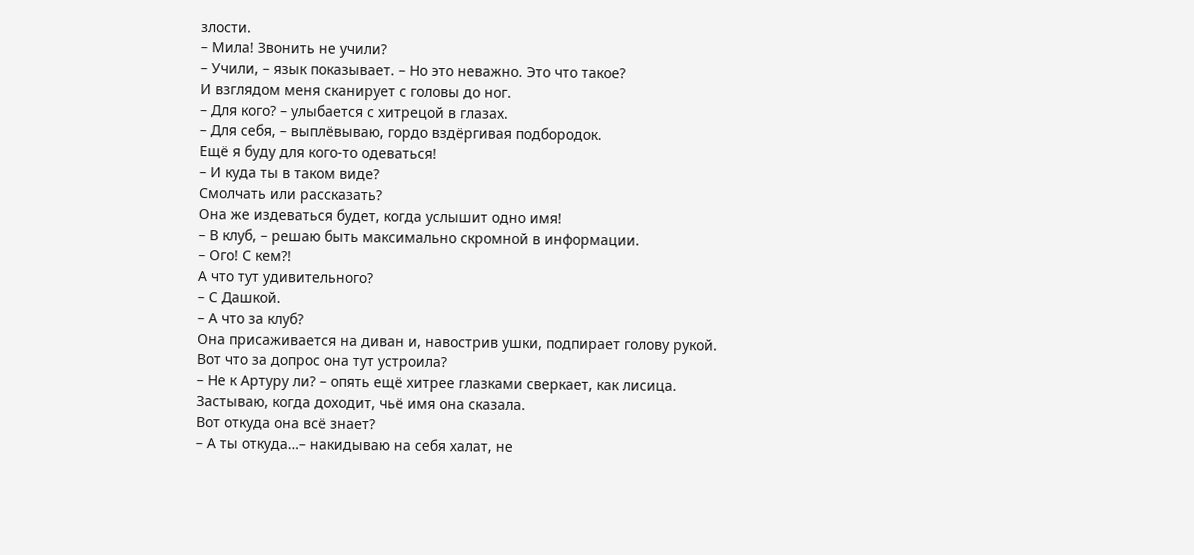злости.
– Мила! Звонить не учили?
– Учили, – язык показывает. – Но это неважно. Это что такое?
И взглядом меня сканирует с головы до ног.
– Для кого? – улыбается с хитрецой в глазах.
– Для себя, – выплёвываю, гордо вздёргивая подбородок.
Ещё я буду для кого-то одеваться!
– И куда ты в таком виде?
Смолчать или рассказать?
Она же издеваться будет, когда услышит одно имя!
– В клуб, – решаю быть максимально скромной в информации.
– Ого! С кем?!
А что тут удивительного?
– С Дашкой.
– А что за клуб?
Она присаживается на диван и, навострив ушки, подпирает голову рукой.
Вот что за допрос она тут устроила?
– Не к Артуру ли? – опять ещё хитрее глазками сверкает, как лисица.
Застываю, когда доходит, чьё имя она сказала.
Вот откуда она всё знает?
– А ты откуда…– накидываю на себя халат, не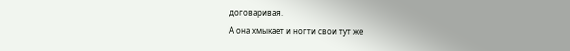договаривая.
А она хмыкает и ногти свои тут же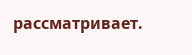рассматривает.